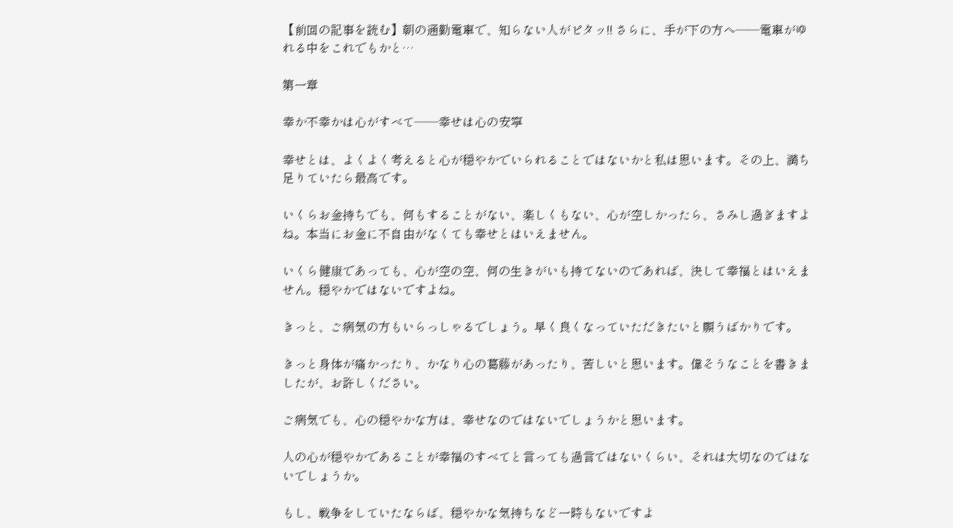【前回の記事を読む】朝の通勤電車で、知らない人がピタッ!! さらに、手が下の方へ——電車がゆれる中をこれでもかと…

第一章

幸か不幸かは心がすべて――幸せは心の安寧

幸せとは、よくよく考えると心が穏やかでいられることではないかと私は思います。その上、満ち足りていたら最高です。

いくらお金持ちでも、何もすることがない、楽しくもない、心が空しかったら、さみし過ぎますよね。本当にお金に不自由がなくても幸せとはいえません。

いくら健康であっても、心が空の空、何の生きがいも持てないのであれば、決して幸福とはいえません。穏やかではないですよね。

きっと、ご病気の方もいらっしゃるでしょう。早く良くなっていただきたいと願うばかりです。

きっと身体が痛かったり、かなり心の葛藤があったり、苦しいと思います。偉そうなことを書きましたが、お許しください。

ご病気でも、心の穏やかな方は、幸せなのではないでしょうかと思います。

人の心が穏やかであることが幸福のすべてと言っても過言ではないくらい、それは大切なのではないでしょうか。

もし、戦争をしていたならば、穏やかな気持ちなど一時もないですよ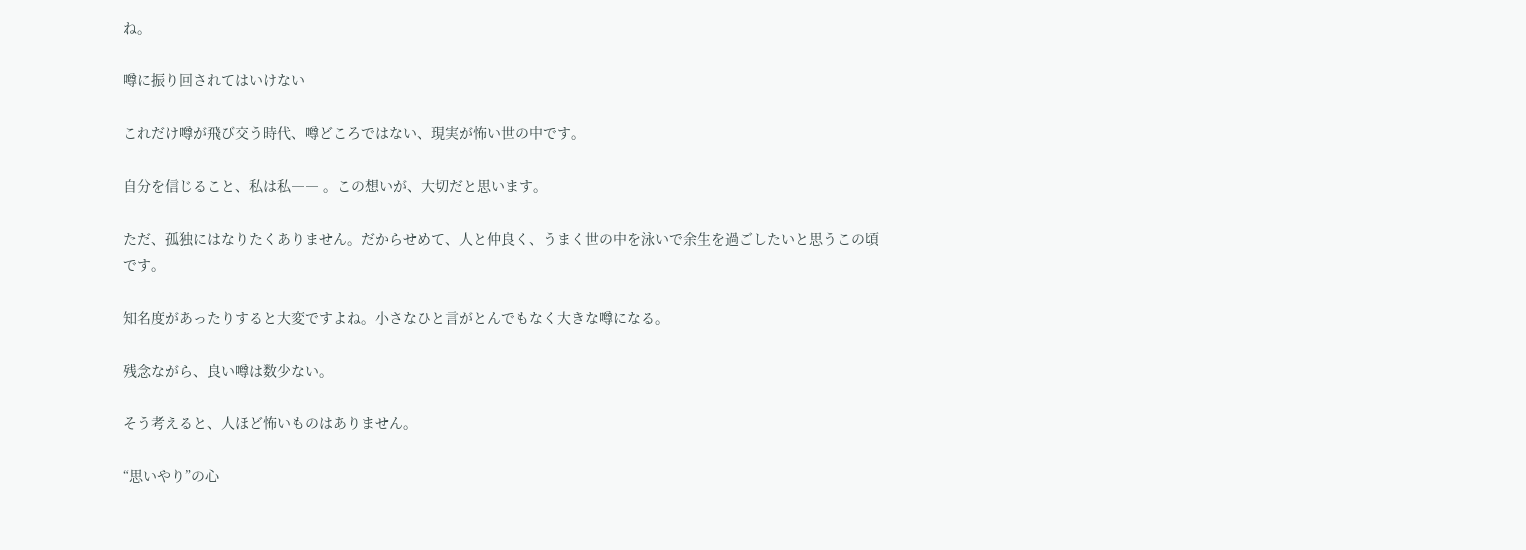ね。

噂に振り回されてはいけない

これだけ噂が飛び交う時代、噂どころではない、現実が怖い世の中です。

自分を信じること、私は私―― 。この想いが、大切だと思います。

ただ、孤独にはなりたくありません。だからせめて、人と仲良く、うまく世の中を泳いで余生を過ごしたいと思うこの頃です。

知名度があったりすると大変ですよね。小さなひと言がとんでもなく大きな噂になる。

残念ながら、良い噂は数少ない。

そう考えると、人ほど怖いものはありません。

“思いやり”の心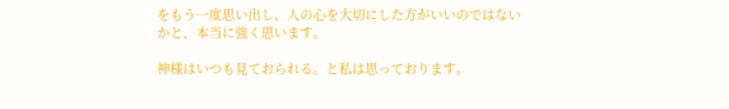をもう一度思い出し、人の心を大切にした方がいいのではないかと、本当に強く思います。

神様はいつも見ておられる。と私は思っております。